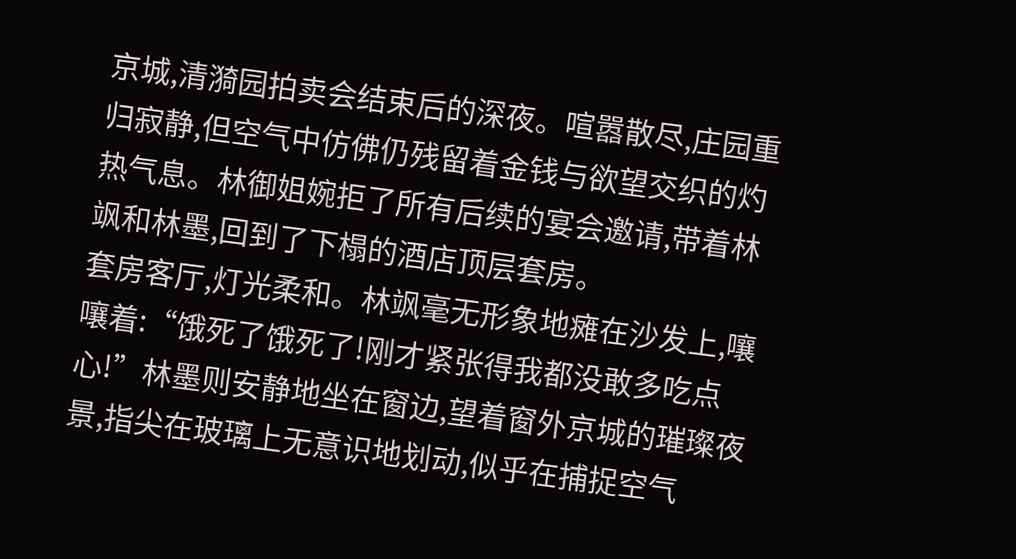京城,清漪园拍卖会结束后的深夜。喧嚣散尽,庄园重归寂静,但空气中仿佛仍残留着金钱与欲望交织的灼热气息。林御姐婉拒了所有后续的宴会邀请,带着林飒和林墨,回到了下榻的酒店顶层套房。
套房客厅,灯光柔和。林飒毫无形象地瘫在沙发上,嚷嚷着:“饿死了饿死了!刚才紧张得我都没敢多吃点心!”林墨则安静地坐在窗边,望着窗外京城的璀璨夜景,指尖在玻璃上无意识地划动,似乎在捕捉空气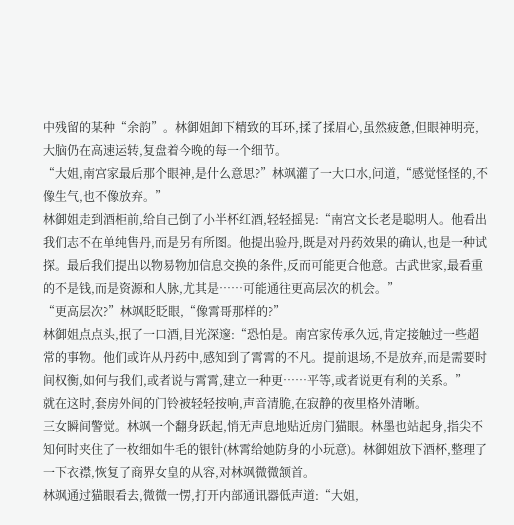中残留的某种“余韵”。林御姐卸下精致的耳环,揉了揉眉心,虽然疲惫,但眼神明亮,大脑仍在高速运转,复盘着今晚的每一个细节。
“大姐,南宫家最后那个眼神,是什么意思?”林飒灌了一大口水,问道,“感觉怪怪的,不像生气,也不像放弃。”
林御姐走到酒柜前,给自己倒了小半杯红酒,轻轻摇晃:“南宫文长老是聪明人。他看出我们志不在单纯售丹,而是另有所图。他提出验丹,既是对丹药效果的确认,也是一种试探。最后我们提出以物易物加信息交换的条件,反而可能更合他意。古武世家,最看重的不是钱,而是资源和人脉,尤其是……可能通往更高层次的机会。”
“更高层次?”林飒眨眨眼,“像霄哥那样的?”
林御姐点点头,抿了一口酒,目光深邃:“恐怕是。南宫家传承久远,肯定接触过一些超常的事物。他们或许从丹药中,感知到了霄霄的不凡。提前退场,不是放弃,而是需要时间权衡,如何与我们,或者说与霄霄,建立一种更……平等,或者说更有利的关系。”
就在这时,套房外间的门铃被轻轻按响,声音清脆,在寂静的夜里格外清晰。
三女瞬间警觉。林飒一个翻身跃起,悄无声息地贴近房门猫眼。林墨也站起身,指尖不知何时夹住了一枚细如牛毛的银针(林霄给她防身的小玩意)。林御姐放下酒杯,整理了一下衣襟,恢复了商界女皇的从容,对林飒微微颔首。
林飒通过猫眼看去,微微一愣,打开内部通讯器低声道:“大姐,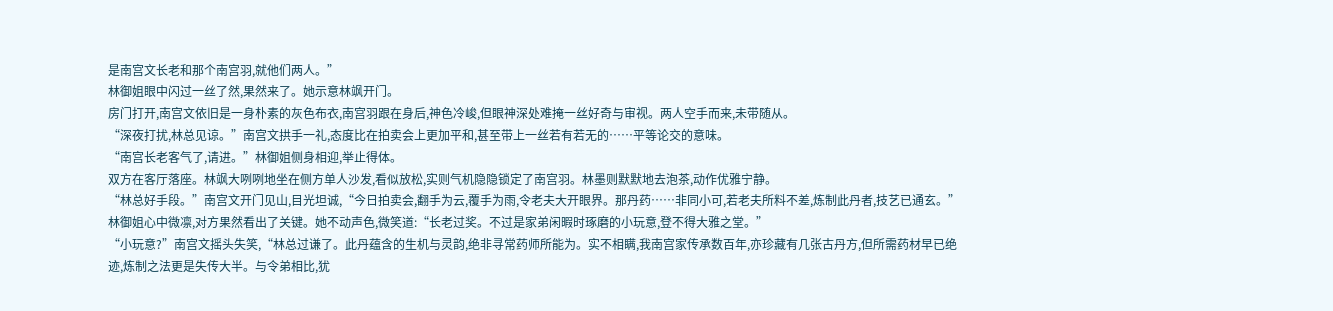是南宫文长老和那个南宫羽,就他们两人。”
林御姐眼中闪过一丝了然,果然来了。她示意林飒开门。
房门打开,南宫文依旧是一身朴素的灰色布衣,南宫羽跟在身后,神色冷峻,但眼神深处难掩一丝好奇与审视。两人空手而来,未带随从。
“深夜打扰,林总见谅。”南宫文拱手一礼,态度比在拍卖会上更加平和,甚至带上一丝若有若无的……平等论交的意味。
“南宫长老客气了,请进。”林御姐侧身相迎,举止得体。
双方在客厅落座。林飒大咧咧地坐在侧方单人沙发,看似放松,实则气机隐隐锁定了南宫羽。林墨则默默地去泡茶,动作优雅宁静。
“林总好手段。”南宫文开门见山,目光坦诚,“今日拍卖会,翻手为云,覆手为雨,令老夫大开眼界。那丹药……非同小可,若老夫所料不差,炼制此丹者,技艺已通玄。”
林御姐心中微凛,对方果然看出了关键。她不动声色,微笑道:“长老过奖。不过是家弟闲暇时琢磨的小玩意,登不得大雅之堂。”
“小玩意?”南宫文摇头失笑,“林总过谦了。此丹蕴含的生机与灵韵,绝非寻常药师所能为。实不相瞒,我南宫家传承数百年,亦珍藏有几张古丹方,但所需药材早已绝迹,炼制之法更是失传大半。与令弟相比,犹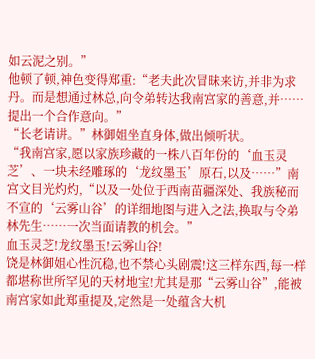如云泥之别。”
他顿了顿,神色变得郑重:“老夫此次冒昧来访,并非为求丹。而是想通过林总,向令弟转达我南宫家的善意,并……提出一个合作意向。”
“长老请讲。”林御姐坐直身体,做出倾听状。
“我南宫家,愿以家族珍藏的一株八百年份的‘血玉灵芝’、一块未经雕琢的‘龙纹墨玉’原石,以及……”南宫文目光灼灼,“以及一处位于西南苗疆深处、我族秘而不宣的‘云雾山谷’的详细地图与进入之法,换取与令弟林先生……一次当面请教的机会。”
血玉灵芝!龙纹墨玉!云雾山谷!
饶是林御姐心性沉稳,也不禁心头剧震!这三样东西,每一样都堪称世所罕见的天材地宝!尤其是那“云雾山谷”,能被南宫家如此郑重提及,定然是一处蕴含大机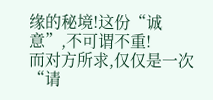缘的秘境!这份“诚意”,不可谓不重!
而对方所求,仅仅是一次“请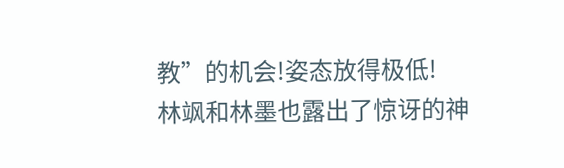教”的机会!姿态放得极低!
林飒和林墨也露出了惊讶的神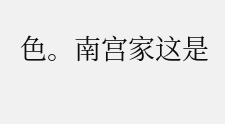色。南宫家这是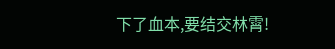下了血本,要结交林霄!